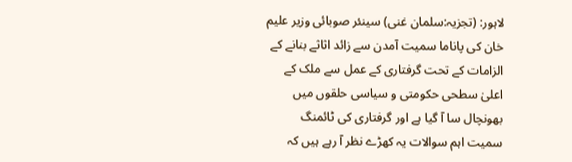لاہور: (تجزیہ:سلمان غنی) سینئر صوبائی وزیر علیم خان کی پاناما سمیت آمدن سے زائد اثاثے بنانے کے الزامات کے تحت گرفتاری کے عمل سے ملک کے اعلیٰ سطحی حکومتی و سیاسی حلقوں میں بھونچال سا آ گیا ہے اور گرفتاری کی ٹائمنگ سمیت اہم سوالات یہ کھڑے نظر آ رہے ہیں کہ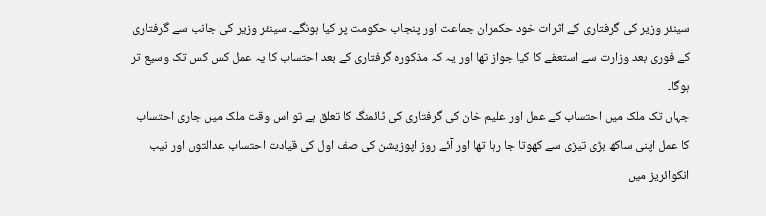سینئر وزیر کی گرفتاری کے اثرات خود حکمران جماعت اور پنجاب حکومت پر کیا ہونگے۔ سینئر وزیر کی جانب سے گرفتاری کے فوری بعد وزارت سے استعفے کا کیا جواز تھا اور یہ کہ مذکورہ گرفتاری کے بعد احتساب کا یہ عمل کس کس تک وسیع تر ہوگا۔
جہاں تک ملک میں احتساب کے عمل اور علیم خان کی گرفتاری کی ٹائمنگ کا تعلق ہے تو اس وقت ملک میں جاری احتساب کا عمل اپنی ساکھ بڑی تیزی سے کھوتا جا رہا تھا اور آئے روز اپوزیشن کی صف اول کی قیادت احتساب عدالتوں اور نیب انکوائریز میں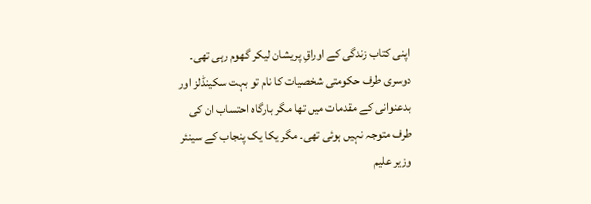اپنی کتاب زندگی کے اوراقِ پریشان لیکر گھوم رہی تھی۔ دوسری طرف حکومتی شخصیات کا نام تو بہت سکینڈلز اور بدعنوانی کے مقدمات میں تھا مگر بارگاہ احتساب ان کی طرف متوجہ نہیں ہوئی تھی۔ مگر یکا یک پنجاب کے سینئر وزیر علیم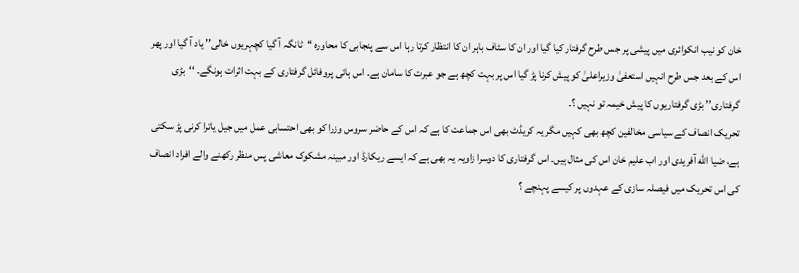خان کو نیب انکوائری میں پیشی پر جس طرح گرفتار کیا گیا اور ان کا سٹاف باہر ان کا انتظار کرتا رہا اس سے پنجابی کا محاورہ ‘‘ٹانگہ آ گیا کچہریوں خالی’’ یاد آ گیا اور پھر اس کے بعد جس طرح انہیں استعفیٰ وزیراعلیٰ کو پیش کرنا پڑ گیا اس پر بہت کچھ ہے جو عبرت کا سامان ہے۔ اس ہائی پروفائل گرفتاری کے بہت اثرات ہونگے۔ ‘‘بڑی گرفتاری’’ بڑی گرفتاریوں کا پیش خیمہ تو نہیں ؟۔
تحریک انصاف کے سیاسی مخالفین کچھ بھی کہیں مگر یہ کریڈٹ بھی اس جماعت کا ہے کہ اس کے حاضر سروس وزرا کو بھی احتسابی عمل میں جیل یاترا کرنی پڑ سکتی ہے، ضیا الله آفریدی اور اب علیم خان اس کی مثال ہیں۔ اس گرفتاری کا دوسرا زاویہ یہ بھی ہے کہ ایسے ریکارڈ اور مبینہ مشکوک معاشی پس منظر رکھنے والے افراد انصاف کی اس تحریک میں فیصلہ سازی کے عہدوں پر کیسے پہنچے ؟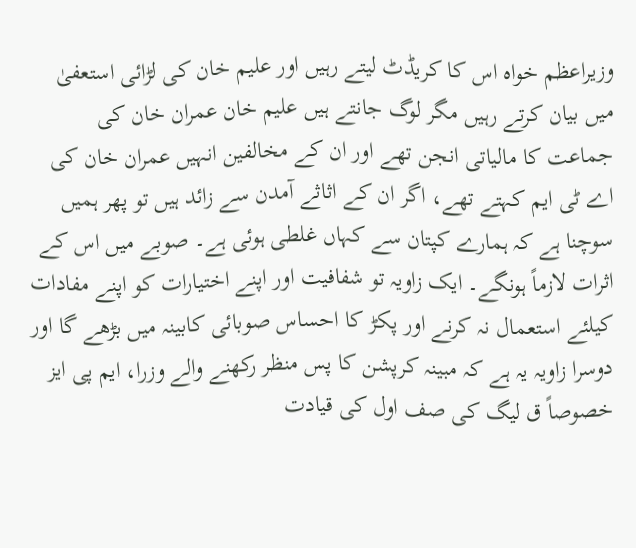وزیراعظم خواہ اس کا کریڈٹ لیتے رہیں اور علیم خان کی لڑائی استعفیٰ میں بیان کرتے رہیں مگر لوگ جانتے ہیں علیم خان عمران خان کی جماعت کا مالیاتی انجن تھے اور ان کے مخالفین انہیں عمران خان کی اے ٹی ایم کہتے تھے، اگر ان کے اثاثے آمدن سے زائد ہیں تو پھر ہمیں سوچنا ہے کہ ہمارے کپتان سے کہاں غلطی ہوئی ہے۔ صوبے میں اس کے اثرات لازماً ہونگے۔ ایک زاویہ تو شفافیت اور اپنے اختیارات کو اپنے مفادات کیلئے استعمال نہ کرنے اور پکڑ کا احساس صوبائی کابینہ میں بڑھے گا اور دوسرا زاویہ یہ ہے کہ مبینہ کرپشن کا پس منظر رکھنے والے وزرا، ایم پی ایز خصوصاً ق لیگ کی صف اول کی قیادت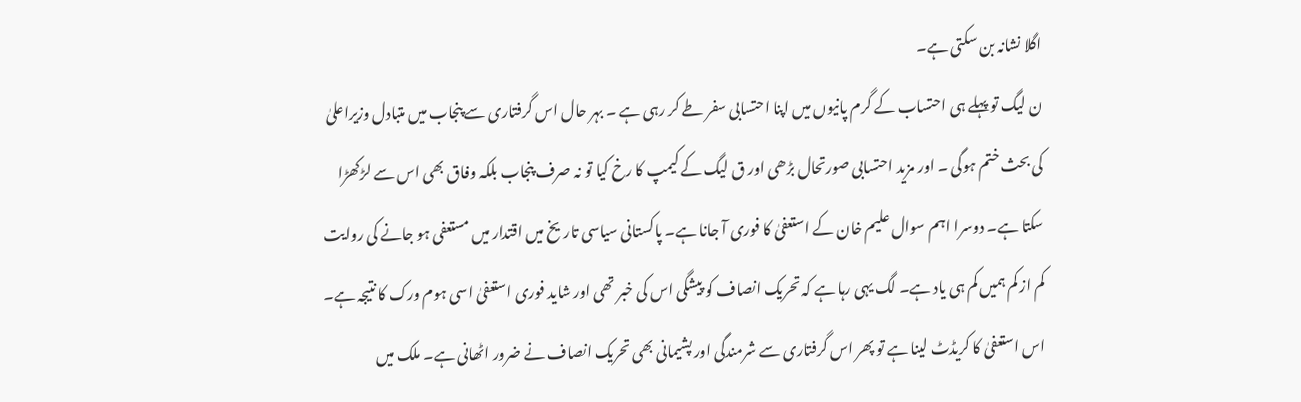اگلا نشانہ بن سکتی ہے۔
ن لیگ تو پہلے ہی احتساب کے گرم پانیوں میں اپنا احتسابی سفر طے کر رہی ہے ۔ بہر حال اس گرفتاری سے پنجاب میں متبادل وزیراعلیٰ کی بحث ختم ہوگی ۔ اور مزید احتسابی صورتحال بڑھی اور ق لیگ کے کیمپ کا رخ کیا تو نہ صرف پنجاب بلکہ وفاق بھی اس سے لڑکھڑا سکتا ہے۔ دوسرا اہم سوال علیم خان کے استعفیٰ کا فوری آ جانا ہے۔ پاکستانی سیاسی تاریخ میں اقتدار میں مستعفی ہو جانے کی روایت کم از کم ہمیں کم ہی یاد ہے۔ لگ یہی رہا ہے کہ تحریک انصاف کو پیشگی اس کی خبر تھی اور شاید فوری استعفیٰ اسی ہوم ورک کا نتیجہ ہے۔ اس استعفیٰ کا کریڈٹ لینا ہے تو پھر اس گرفتاری سے شرمندگی اور پشیمانی بھی تحریک انصاف نے ضرور اٹھانی ہے۔ ملک میں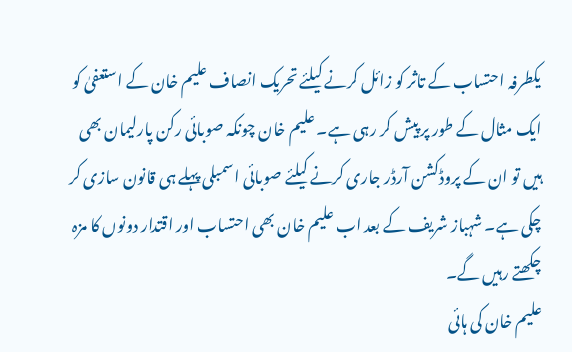یکطرفہ احتساب کے تاثر کو زائل کرنے کیلئے تحریک انصاف علیم خان کے استعفیٰ کو ایک مثال کے طور پر پیش کر رہی ہے۔ علیم خان چونکہ صوبائی رکن پارلیمان بھی ہیں تو ان کے پروڈکشن آرڈر جاری کرنے کیلئے صوبائی اسمبلی پہلے ہی قانون سازی کر چکی ہے۔ شہباز شریف کے بعد اب علیم خان بھی احتساب اور اقتدار دونوں کا مزہ چکھتے رہیں گے۔
علیم خان کی ہائی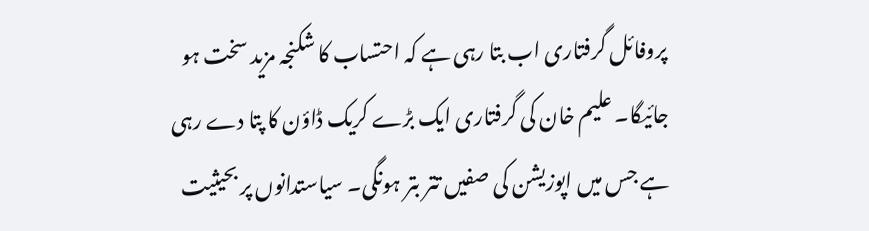پروفائل گرفتاری اب بتا رہی ہے کہ احتساب کا شکنجہ مزید سخت ہو جائیگا۔ علیم خان کی گرفتاری ایک بڑے کریک ڈاؤن کا پتا دے رہی ہے جس میں اپوزیشن کی صفیں تتر بتر ہونگی۔ سیاستدانوں پر بحیثیت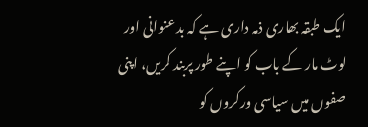ایک طبقہ بھاری ذمہ داری ہے کہ بدعنوانی اور لوٹ مار کے باب کو اپنے طور پربند کریں، اپنی صفوں میں سیاسی ورکروں کو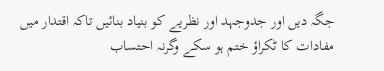جگہ دیں اور جدوجہد اور نظریے کو بنیاد بنائیں تاکہ اقتدار میں مفادات کا ٹکراؤ ختم ہو سکے وگرنہ احتساب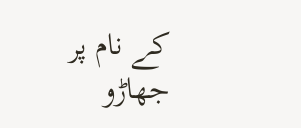کے نام پر جھاڑو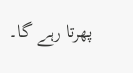پھرتا رہے گا۔